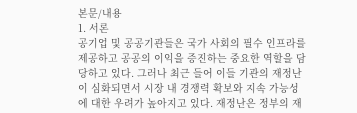본문/내용
1. 서론
공기업 및 공공기관들은 국가 사회의 필수 인프라를 제공하고 공공의 이익을 증진하는 중요한 역할을 담당하고 있다. 그러나 최근 들어 이들 기관의 재정난이 심화되면서 시장 내 경쟁력 확보와 지속 가능성에 대한 우려가 높아지고 있다. 재정난은 정부의 재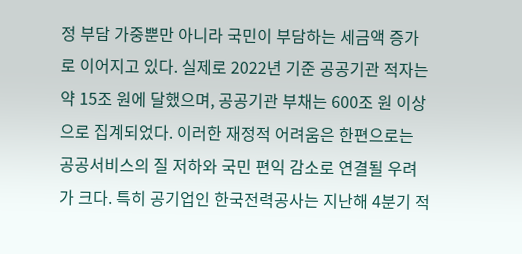정 부담 가중뿐만 아니라 국민이 부담하는 세금액 증가로 이어지고 있다. 실제로 2022년 기준 공공기관 적자는 약 15조 원에 달했으며, 공공기관 부채는 600조 원 이상으로 집계되었다. 이러한 재정적 어려움은 한편으로는 공공서비스의 질 저하와 국민 편익 감소로 연결될 우려가 크다. 특히 공기업인 한국전력공사는 지난해 4분기 적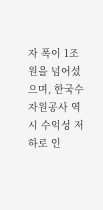자 폭이 1조 원을 넘어섰으며, 한국수자원공사 역시 수익성 저하로 인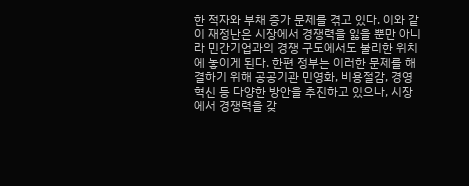한 적자와 부채 증가 문제를 겪고 있다. 이와 같이 재정난은 시장에서 경쟁력을 잃을 뿐만 아니라 민간기업과의 경쟁 구도에서도 불리한 위치에 놓이게 된다. 한편 정부는 이러한 문제를 해결하기 위해 공공기관 민영화, 비용절감, 경영혁신 등 다양한 방안을 추진하고 있으나, 시장에서 경쟁력을 갖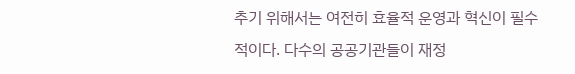추기 위해서는 여전히 효율적 운영과 혁신이 필수적이다. 다수의 공공기관들이 재정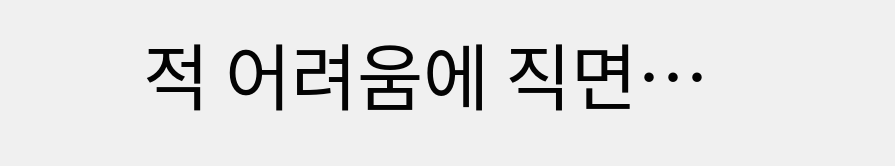적 어려움에 직면…